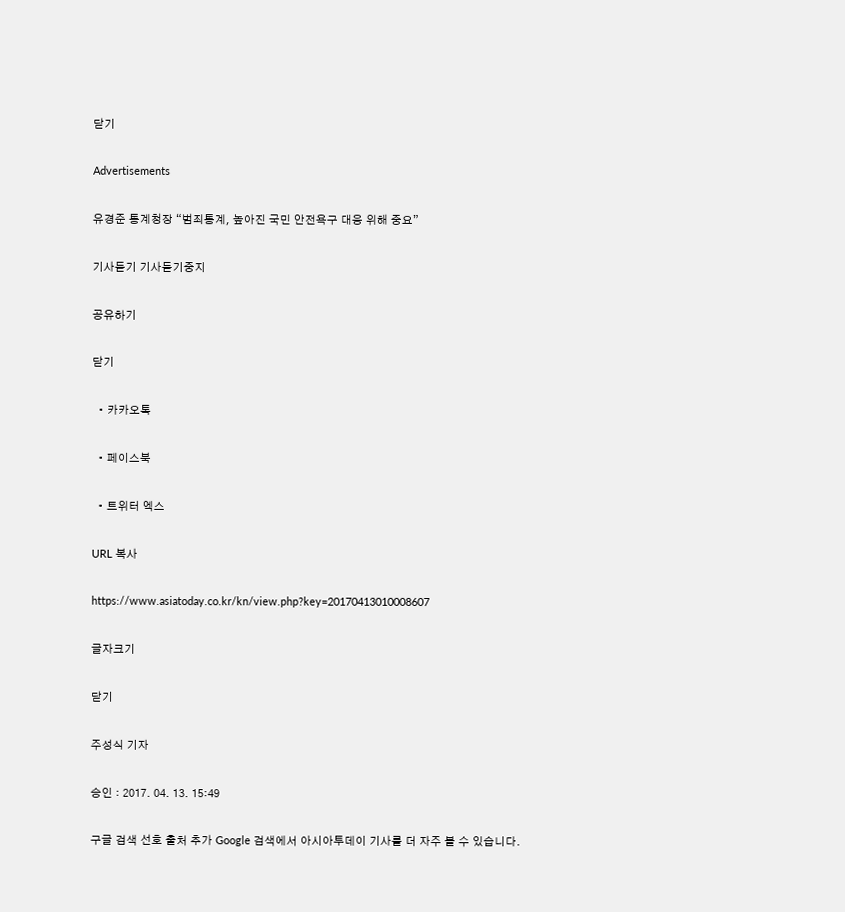닫기

Advertisements

유경준 통계청장 “범죄통계, 높아진 국민 안전욕구 대응 위해 중요”

기사듣기 기사듣기중지

공유하기

닫기

  • 카카오톡

  • 페이스북

  • 트위터 엑스

URL 복사

https://www.asiatoday.co.kr/kn/view.php?key=20170413010008607

글자크기

닫기

주성식 기자

승인 : 2017. 04. 13. 15:49

구글 검색 선호 출처 추가 Google 검색에서 아시아투데이 기사를 더 자주 볼 수 있습니다.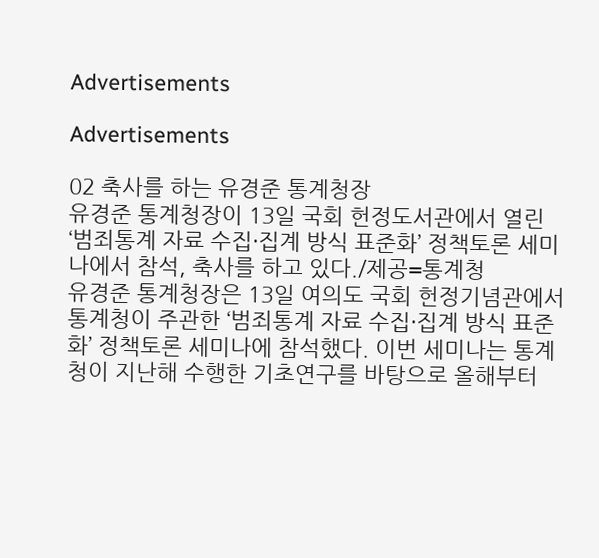Advertisements

Advertisements

02 축사를 하는 유경준 통계청장
유경준 통계청장이 13일 국회 헌정도서관에서 열린 ‘범죄통계 자료 수집·집계 방식 표준화’ 정책토론 세미나에서 참석, 축사를 하고 있다./제공=통계청
유경준 통계청장은 13일 여의도 국회 헌정기념관에서 통계청이 주관한 ‘범죄통계 자료 수집·집계 방식 표준화’ 정책토론 세미나에 참석했다. 이번 세미나는 통계청이 지난해 수행한 기초연구를 바탕으로 올해부터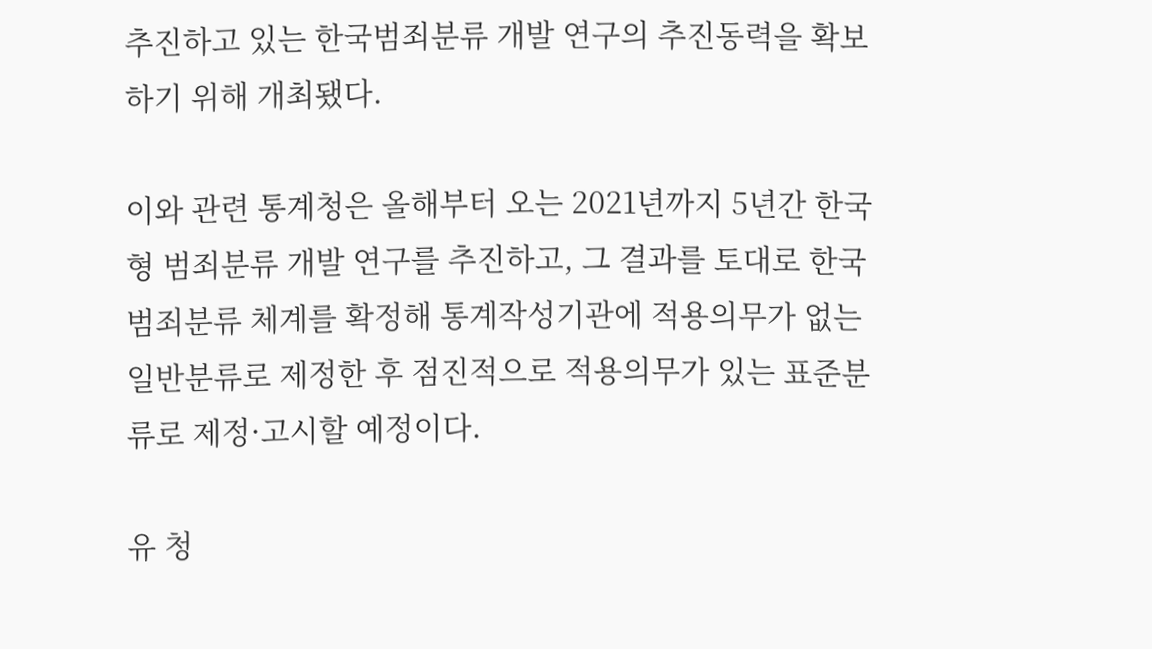추진하고 있는 한국범죄분류 개발 연구의 추진동력을 확보하기 위해 개최됐다.

이와 관련 통계청은 올해부터 오는 2021년까지 5년간 한국형 범죄분류 개발 연구를 추진하고, 그 결과를 토대로 한국범죄분류 체계를 확정해 통계작성기관에 적용의무가 없는 일반분류로 제정한 후 점진적으로 적용의무가 있는 표준분류로 제정·고시할 예정이다.

유 청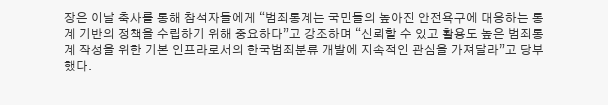장은 이날 축사를 통해 참석자들에게 “범죄통계는 국민들의 높아진 안전욕구에 대응하는 통계 기반의 정책을 수립하기 위해 중요하다”고 강조하며 “신뢰할 수 있고 활용도 높은 범죄통계 작성을 위한 기본 인프라로서의 한국범죄분류 개발에 지속적인 관심을 가져달라”고 당부했다.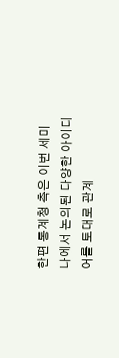한편 통계청 측은 이번 세미나에서 논의된 다양한 아이디어를 토대로 관계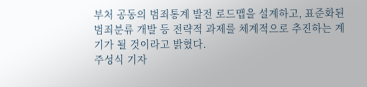부처 공동의 범죄통계 발전 로드맵을 설계하고, 표준화된 범죄분류 개발 등 전략적 과제를 체계적으로 추진하는 계기가 될 것이라고 밝혔다.
주성식 기자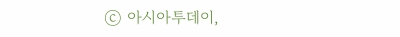ⓒ 아시아투데이,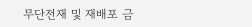무단전재 및 재배포 금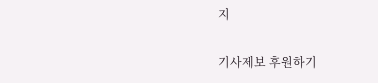지

기사제보 후원하기